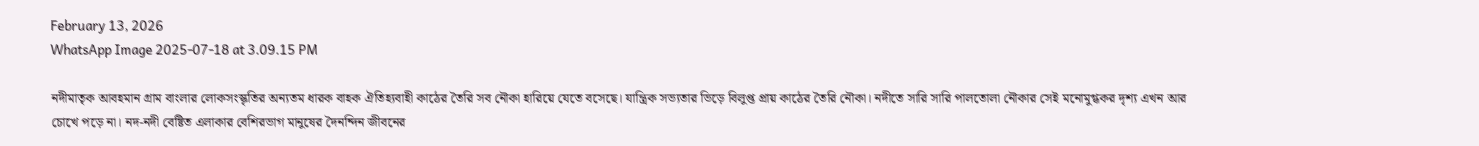February 13, 2026
WhatsApp Image 2025-07-18 at 3.09.15 PM

নদীমাতৃক আবহমান গ্রাম বাংলার লোকসংস্কৃতির অন্যতম ধারক বাহক ঐতিহ্যবাহী কাঠের তৈরি সব নৌকা হারিয়ে যেতে বসেছে। যান্ত্রিক সভ্যতার ভিড়ে বিলুপ্ত প্রায় কাঠের তৈরি নৌকা। নদীতে সারি সারি পালতোলা নৌকার সেই মনোমুগ্ধকর দৃশ্য এখন আর চোখে পড়ে না। নদ-নদী বেষ্টিত এলাকার বেশিরভাগ মানুষের দৈনন্দিন জীবনের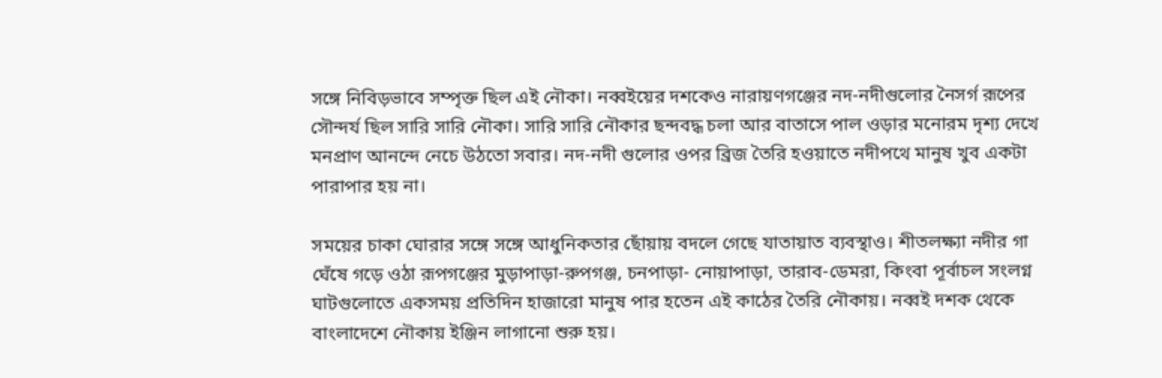সঙ্গে নিবিড়ভাবে সম্পৃক্ত ছিল এই নৌকা। নব্বইয়ের দশকেও নারায়ণগঞ্জের নদ-নদীগুলোর নৈসর্গ রূপের সৌন্দর্য ছিল সারি সারি নৌকা। সারি সারি নৌকার ছন্দবদ্ধ চলা আর বাতাসে পাল ওড়ার মনোরম দৃশ্য দেখে মনপ্রাণ আনন্দে নেচে উঠতো সবার। নদ-নদী গুলোর ওপর ব্রিজ তৈরি হওয়াতে নদীপথে মানুষ খুব একটা পারাপার হয় না।

সময়ের চাকা ঘোরার সঙ্গে সঙ্গে আধুনিকতার ছোঁয়ায় বদলে গেছে যাতায়াত ব্যবস্থাও। শীতলক্ষ্যা নদীর গা ঘেঁষে গড়ে ওঠা রূপগঞ্জের মুড়াপাড়া-রুপগঞ্জ, চনপাড়া- নোয়াপাড়া, তারাব-ডেমরা, কিংবা পূর্বাচল সংলগ্ন ঘাটগুলোতে একসময় প্রতিদিন হাজারো মানুষ পার হতেন এই কাঠের তৈরি নৌকায়। নব্বই দশক থেকে বাংলাদেশে নৌকায় ইঞ্জিন লাগানো শুরু হয়।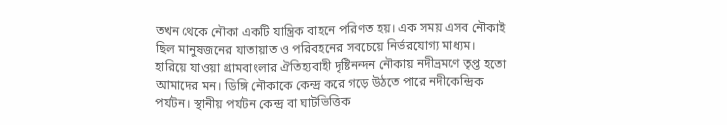তখন থেকে নৌকা একটি যান্ত্রিক বাহনে পরিণত হয়। এক সময় এসব নৌকাই ছিল মানুষজনের যাতায়াত ও পরিবহনের সবচেয়ে নির্ভরযোগ্য মাধ্যম। হারিয়ে যাওয়া গ্রামবাংলার ঐতিহ্যবাহী দৃষ্টিনন্দন নৌকায় নদীভ্রমণে তৃপ্ত হতো আমাদের মন। ডিঙ্গি নৌকাকে কেন্দ্র করে গড়ে উঠতে পারে নদীকেন্দ্রিক পর্যটন। স্থানীয় পর্যটন কেন্দ্র বা ঘাটভিত্তিক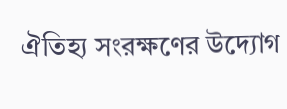ঐতিহ্য সংরক্ষণের উদ্যোগ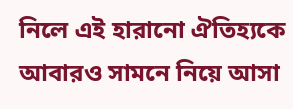নিলে এই হারানো ঐতিহ্যকে আবারও সামনে নিয়ে আসা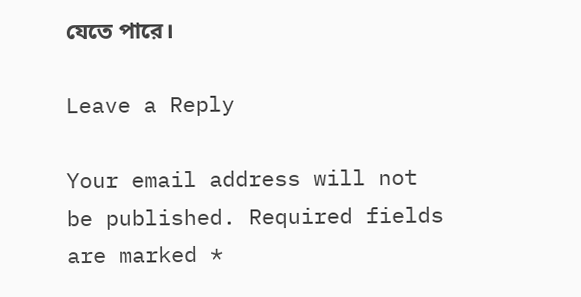যেতে পারে।

Leave a Reply

Your email address will not be published. Required fields are marked *